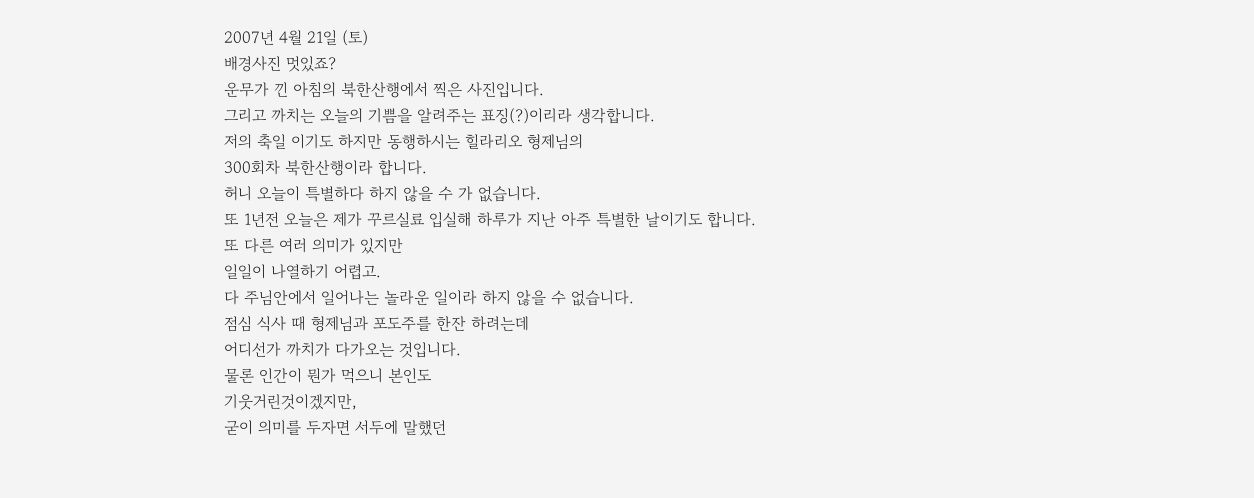2007년 4월 21일 (토)
배경사진 멋있죠?
운무가 낀 아침의 북한산행에서 찍은 사진입니다.
그리고 까치는 오늘의 기쁨을 알려주는 표징(?)이리라 생각합니다.
저의 축일 이기도 하지만 동행하시는 힐라리오 형제님의
300회차 북한산행이라 합니다.
허니 오늘이 특별하다 하지 않을 수 가 없습니다.
또 1년전 오늘은 제가 꾸르실료 입실해 하루가 지난 아주 특별한 날이기도 합니다.
또 다른 여러 의미가 있지만
일일이 나열하기 어렵고.
다 주님안에서 일어나는 놀라운 일이라 하지 않을 수 없습니다.
점심 식사 때 형제님과 포도주를 한잔 하려는데
어디선가 까치가 다가오는 것입니다.
물론 인간이 뭔가 먹으니 본인도
기웃거린것이겠지만,
굳이 의미를 두자면 서두에 말했던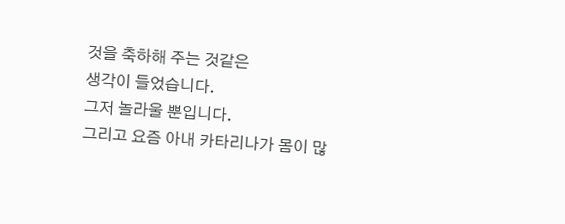것을 축하해 주는 것같은
생각이 들었습니다.
그저 놀라울 뿐입니다.
그리고 요즘 아내 카타리나가 몸이 많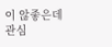이 않좋은데
관심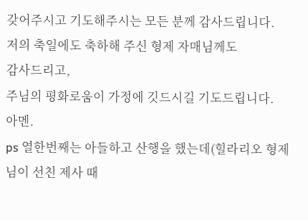갖어주시고 기도해주시는 모든 분께 감사드립니다.
저의 축일에도 축하해 주신 형제 자매님께도
감사드리고,
주님의 평화로움이 가정에 깃드시길 기도드립니다.
아멘.
ps 열한번째는 아들하고 산행을 했는데(힐라리오 형제님이 선친 제사 때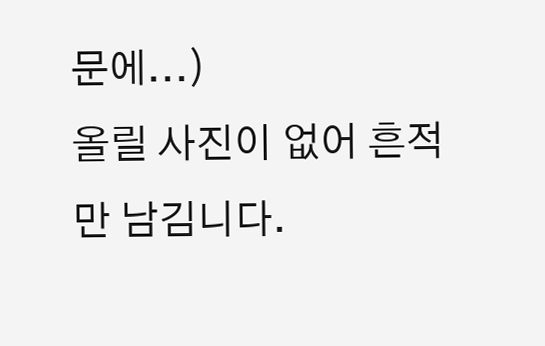문에...)
올릴 사진이 없어 흔적만 남김니다.